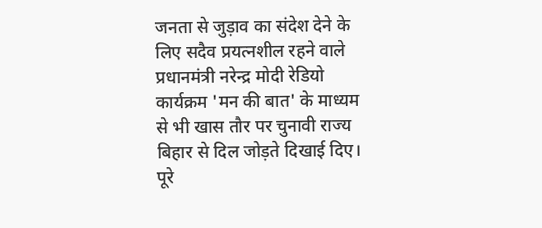जनता से जुड़ाव का संदेश देने के लिए सदैव प्रयत्नशील रहने वाले प्रधानमंत्री नरेन्द्र मोदी रेडियो कार्यक्रम 'मन की बात' के माध्यम से भी खास तौर पर चुनावी राज्य बिहार से दिल जोड़ते दिखाई दिए। पूरे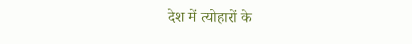देश में त्योहारों के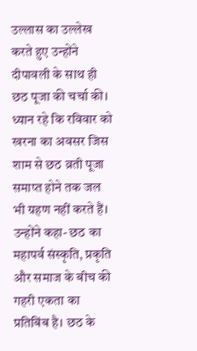उल्लास का उल्लेख करते हुए उन्होंने दीपावली के साथ ही छठ पूजा की चर्चा की।
ध्यान रहे कि रविवार को खरना का अवसर जिस शाम से छठ व्रती पूजा समाप्त होने तक जल भी ग्रहण नहीं करते हैं। उन्होंने कहा- छठ का महापर्व संस्कृति, प्रकृति और समाज के बीच की गहरी एकता का प्रतिबिंब है। छठ के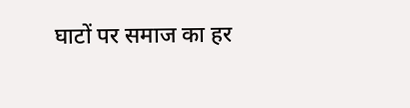घाटों पर समाज का हर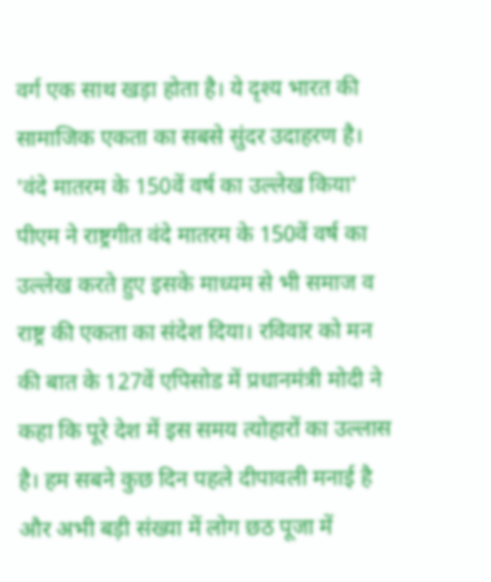वर्ग एक साथ खड़ा होता है। ये दृश्य भारत की सामाजिक एकता का सबसे सुंदर उदाहरण है।
'वंदे मातरम के 150वें वर्ष का उल्लेख किया'
पीएम ने राष्ट्रगीत वंदे मातरम के 150वें वर्ष का उल्लेख करते हुए इसके माध्यम से भी समाज व राष्ट्र की एकता का संदेश दिया। रविवार को मन की बात के 127वें एपिसोड में प्रधानमंत्री मोदी ने कहा कि पूरे देश में इस समय त्योहारों का उल्लास है। हम सबने कुछ दिन पहले दीपावली मनाई है और अभी बड़ी संख्या में लोग छठ पूजा में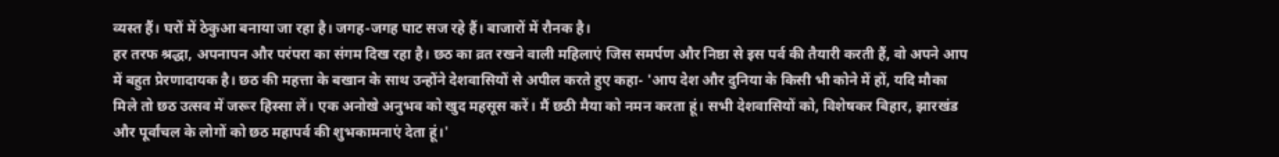व्यस्त हैं। घरों में ठेकुआ बनाया जा रहा है। जगह-जगह घाट सज रहे हैं। बाजारों में रौनक है।
हर तरफ श्रद्धा, अपनापन और परंपरा का संगम दिख रहा है। छठ का व्रत रखने वाली महिलाएं जिस समर्पण और निष्ठा से इस पर्व की तैयारी करती हैं, वो अपने आप में बहुत प्रेरणादायक है। छठ की महत्ता के बखान के साथ उन्होंने देशवासियों से अपील करते हुए कहा- 'आप देश और दुनिया के किसी भी कोने में हों, यदि मौका मिले तो छठ उत्सव में जरूर हिस्सा लें। एक अनोखे अनुभव को खुद महसूस करें। मैं छठी मैया को नमन करता हूं। सभी देशवासियों को, विशेषकर बिहार, झारखंड और पूर्वांचल के लोगों को छठ महापर्व की शुभकामनाएं देता हूं।'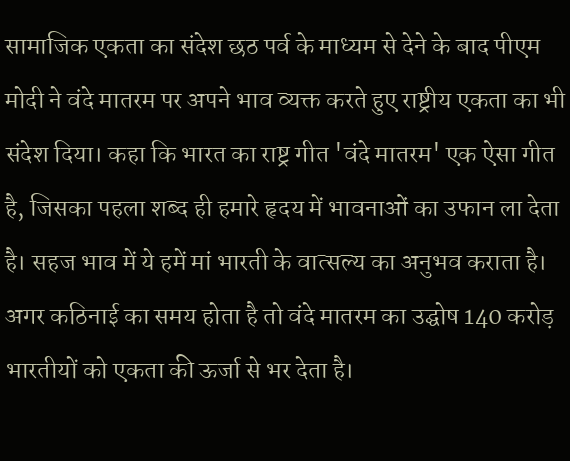सामाजिक एकता का संदेश छठ पर्व के माध्यम से देने के बाद पीएम मोदी ने वंदे मातरम पर अपने भाव व्यक्त करते हुए राष्ट्रीय एकता का भी संदेश दिया। कहा कि भारत का राष्ट्र गीत 'वंदे मातरम' एक ऐसा गीत है, जिसका पहला शब्द ही हमारे हृदय में भावनाओं का उफान ला देता है। सहज भाव में ये हमें मां भारती के वात्सल्य का अनुभव कराता है। अगर कठिनाई का समय होता है तो वंदे मातरम का उद्घोष 140 करोड़ भारतीयों को एकता की ऊर्जा से भर देता है।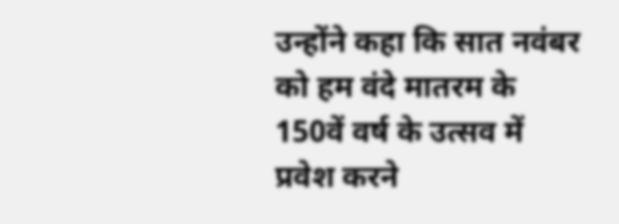उन्होंने कहा कि सात नवंबर को हम वंदे मातरम के 150वें वर्ष के उत्सव में प्रवेश करने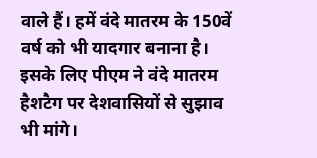वाले हैं। हमें वंदे मातरम के 150वें वर्ष को भी यादगार बनाना है। इसके लिए पीएम ने वंदे मातरम हैशटैग पर देशवासियों से सुझाव भी मांगे।